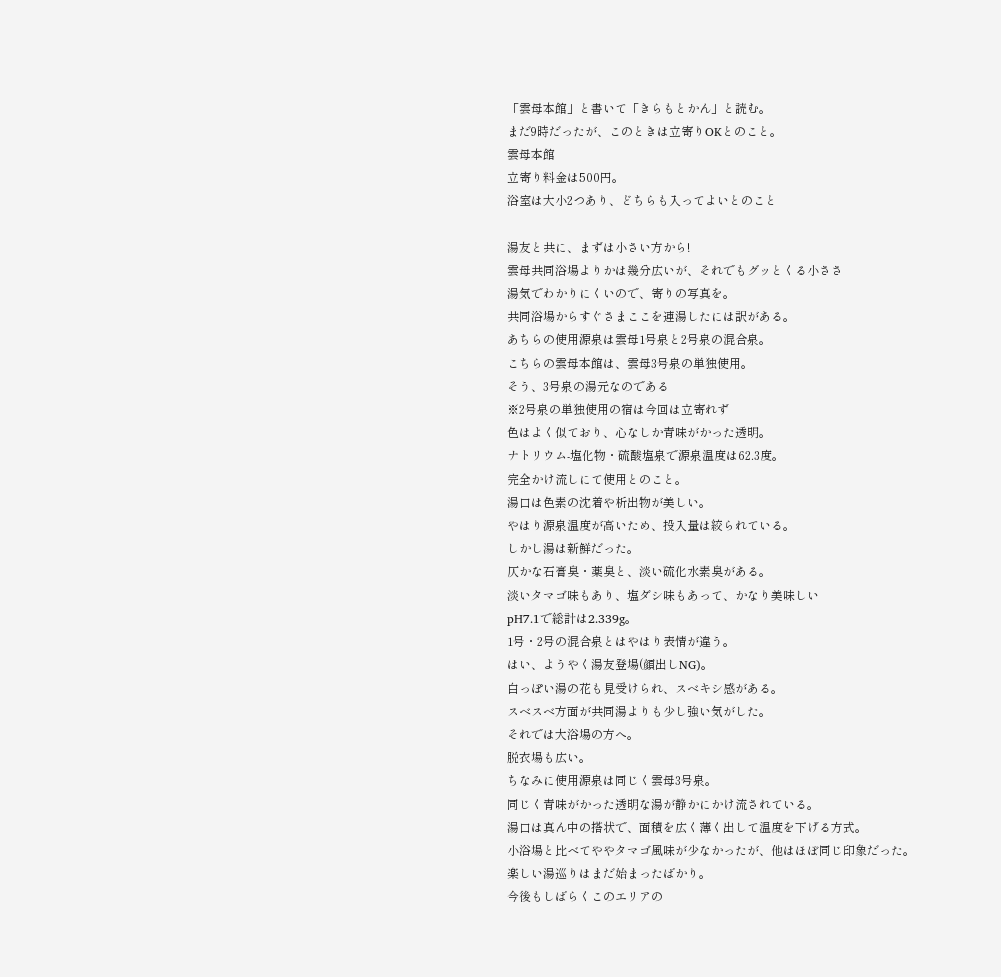「雲母本館」と書いて「きらもとかん」と読む。
まだ9時だったが、このときは立寄りOKとのこと。
雲母本館
立寄り料金は500円。
浴室は大小2つあり、どちらも入ってよいとのこと

湯友と共に、まずは小さい方から!
雲母共同浴場よりかは幾分広いが、それでもグッとくる小ささ
湯気でわかりにくいので、寄りの写真を。
共同浴場からすぐさまここを連湯したには訳がある。
あちらの使用源泉は雲母1号泉と2号泉の混合泉。
こちらの雲母本館は、雲母3号泉の単独使用。
そう、3号泉の湯元なのである
※2号泉の単独使用の宿は今回は立寄れず
色はよく似ており、心なしか青味がかった透明。
ナトリウム-塩化物・硫酸塩泉で源泉温度は62.3度。
完全かけ流しにて使用とのこと。
湯口は色素の沈着や析出物が美しい。
やはり源泉温度が高いため、投入量は絞られている。
しかし湯は新鮮だった。
仄かな石膏臭・薬臭と、淡い硫化水素臭がある。
淡いタマゴ味もあり、塩ダシ味もあって、かなり美味しい
pH7.1で総計は2.339g。
1号・2号の混合泉とはやはり表情が違う。
はい、ようやく湯友登場(顔出しNG)。
白っぽい湯の花も見受けられ、スベキシ感がある。
スベスベ方面が共同湯よりも少し強い気がした。
それでは大浴場の方へ。
脱衣場も広い。
ちなみに使用源泉は同じく雲母3号泉。
同じく青味がかった透明な湯が静かにかけ流されている。
湯口は真ん中の搭状で、面積を広く薄く出して温度を下げる方式。
小浴場と比べてややタマゴ風味が少なかったが、他はほぼ同じ印象だった。
楽しい湯巡りはまだ始まったばかり。
今後もしばらくこのエリアの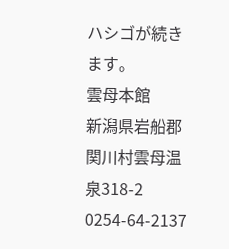ハシゴが続きます。
雲母本館
新潟県岩船郡関川村雲母温泉318-2
0254-64-2137